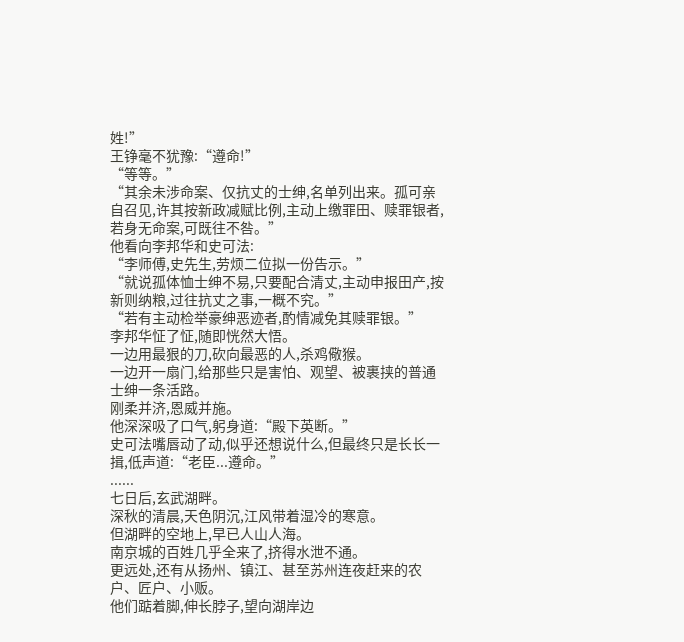姓!”
王铮毫不犹豫:“遵命!”
“等等。”
“其余未涉命案、仅抗丈的士绅,名单列出来。孤可亲自召见,许其按新政减赋比例,主动上缴罪田、赎罪银者,若身无命案,可既往不咎。”
他看向李邦华和史可法:
“李师傅,史先生,劳烦二位拟一份告示。”
“就说孤体恤士绅不易,只要配合清丈,主动申报田产,按新则纳粮,过往抗丈之事,一概不究。”
“若有主动检举豪绅恶迹者,酌情减免其赎罪银。”
李邦华怔了怔,随即恍然大悟。
一边用最狠的刀,砍向最恶的人,杀鸡儆猴。
一边开一扇门,给那些只是害怕、观望、被裹挟的普通士绅一条活路。
刚柔并济,恩威并施。
他深深吸了口气,躬身道:“殿下英断。”
史可法嘴唇动了动,似乎还想说什么,但最终只是长长一揖,低声道:“老臣...遵命。”
......
七日后,玄武湖畔。
深秋的清晨,天色阴沉,江风带着湿冷的寒意。
但湖畔的空地上,早已人山人海。
南京城的百姓几乎全来了,挤得水泄不通。
更远处,还有从扬州、镇江、甚至苏州连夜赶来的农户、匠户、小贩。
他们踮着脚,伸长脖子,望向湖岸边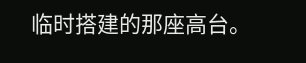临时搭建的那座高台。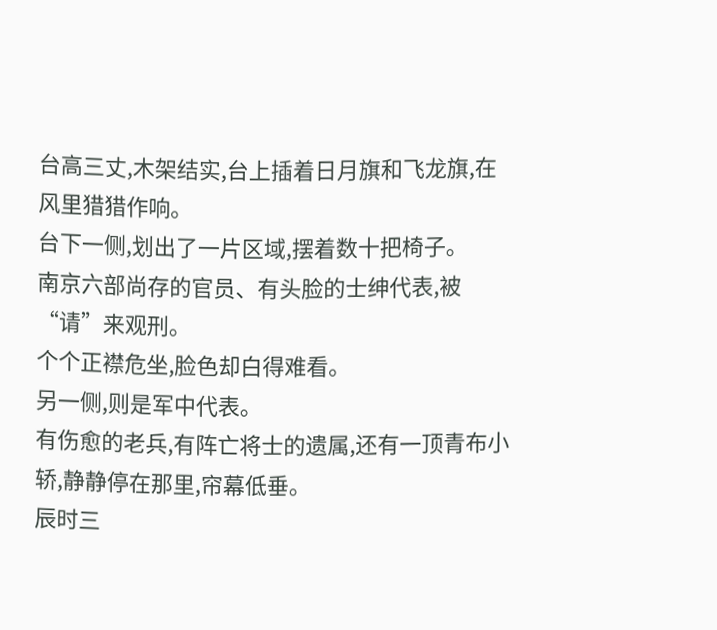台高三丈,木架结实,台上插着日月旗和飞龙旗,在风里猎猎作响。
台下一侧,划出了一片区域,摆着数十把椅子。
南京六部尚存的官员、有头脸的士绅代表,被“请”来观刑。
个个正襟危坐,脸色却白得难看。
另一侧,则是军中代表。
有伤愈的老兵,有阵亡将士的遗属,还有一顶青布小轿,静静停在那里,帘幕低垂。
辰时三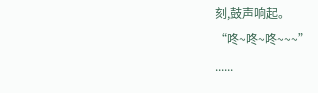刻,鼓声响起。
“咚~咚~咚~~~”
......